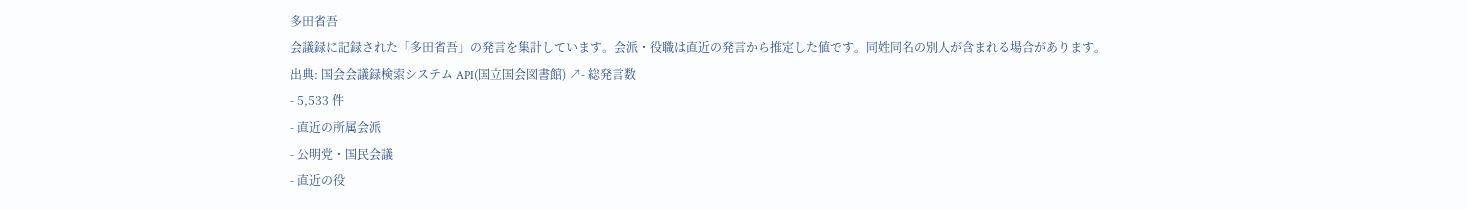多田省吾
会議録に記録された「多田省吾」の発言を集計しています。会派・役職は直近の発言から推定した値です。同姓同名の別人が含まれる場合があります。
出典: 国会会議録検索システム API(国立国会図書館) ↗- 総発言数
- 5,533 件
- 直近の所属会派
- 公明党・国民会議
- 直近の役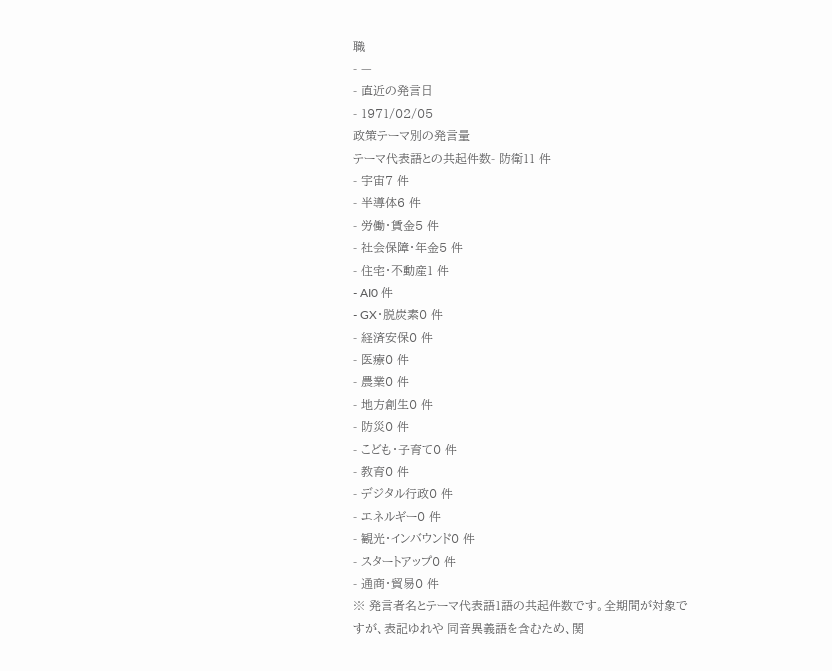職
- —
- 直近の発言日
- 1971/02/05
政策テーマ別の発言量
テーマ代表語との共起件数- 防衛11 件
- 宇宙7 件
- 半導体6 件
- 労働・賃金5 件
- 社会保障・年金5 件
- 住宅・不動産1 件
- AI0 件
- GX・脱炭素0 件
- 経済安保0 件
- 医療0 件
- 農業0 件
- 地方創生0 件
- 防災0 件
- こども・子育て0 件
- 教育0 件
- デジタル行政0 件
- エネルギー0 件
- 観光・インバウンド0 件
- スタートアップ0 件
- 通商・貿易0 件
※ 発言者名とテーマ代表語1語の共起件数です。全期間が対象ですが、表記ゆれや 同音異義語を含むため、関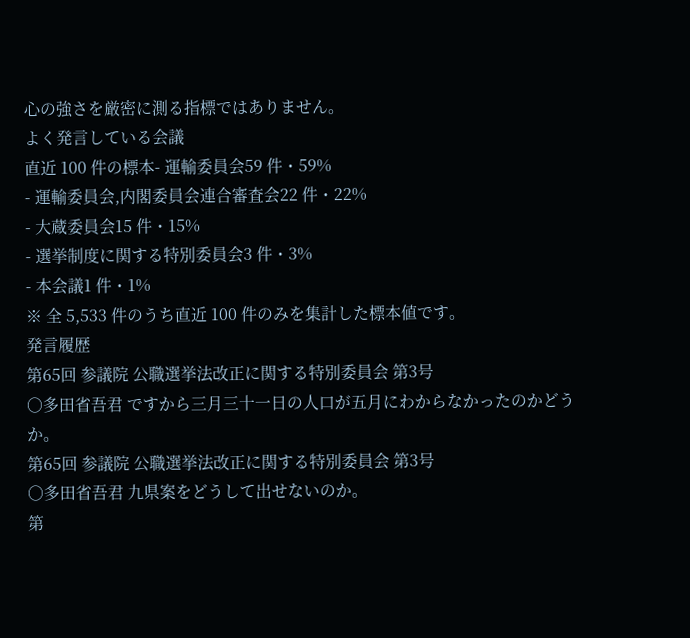心の強さを厳密に測る指標ではありません。
よく発言している会議
直近 100 件の標本- 運輸委員会59 件・59%
- 運輸委員会,内閣委員会連合審査会22 件・22%
- 大蔵委員会15 件・15%
- 選挙制度に関する特別委員会3 件・3%
- 本会議1 件・1%
※ 全 5,533 件のうち直近 100 件のみを集計した標本値です。
発言履歴
第65回 参議院 公職選挙法改正に関する特別委員会 第3号
○多田省吾君 ですから三月三十一日の人口が五月にわからなかったのかどうか。
第65回 参議院 公職選挙法改正に関する特別委員会 第3号
○多田省吾君 九県案をどうして出せないのか。
第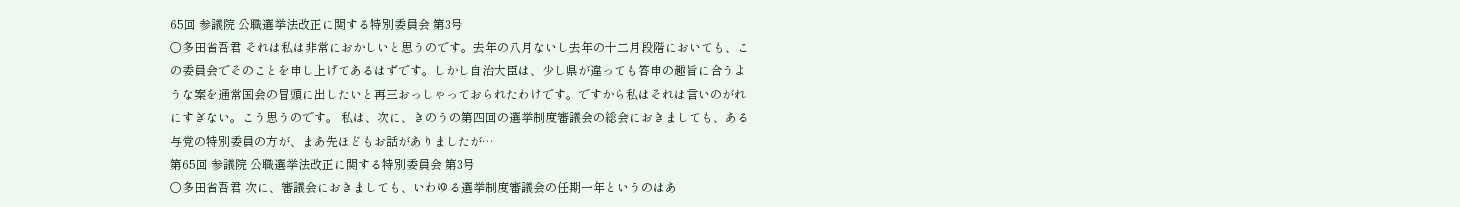65回 参議院 公職選挙法改正に関する特別委員会 第3号
○多田省吾君 それは私は非常におかしいと思うのです。去年の八月ないし去年の十二月段階においても、この委員会でそのことを申し上げてあるはずです。しかし自治大臣は、少し県が違っても答申の趣旨に合うような案を通常国会の冒頭に出したいと再三おっしゃっておられたわけです。ですから私はそれは言いのがれにすぎない。こう思うのです。 私は、次に、きのうの第四回の選挙制度審議会の総会におきましても、ある与党の特別委員の方が、まあ先ほどもお話がありましたが…
第65回 参議院 公職選挙法改正に関する特別委員会 第3号
○多田省吾君 次に、審議会におきましても、いわゆる選挙制度審議会の任期一年というのはあ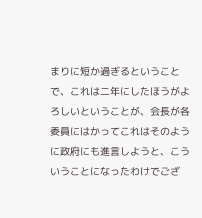まりに短か過ぎるということで、これは二年にしたほうがよろしいということが、会長が各委員にはかってこれはそのように政府にも進言しようと、こういうことになったわけでござ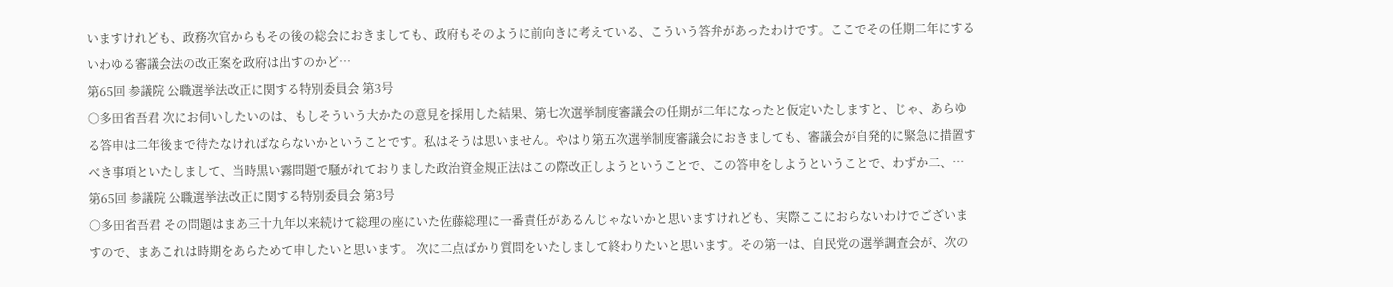いますけれども、政務次官からもその後の総会におきましても、政府もそのように前向きに考えている、こういう答弁があったわけです。ここでその任期二年にするいわゆる審議会法の改正案を政府は出すのかど…
第65回 参議院 公職選挙法改正に関する特別委員会 第3号
○多田省吾君 次にお伺いしたいのは、もしそういう大かたの意見を採用した結果、第七次選挙制度審議会の任期が二年になったと仮定いたしますと、じゃ、あらゆる答申は二年後まで待たなければならないかということです。私はそうは思いません。やはり第五次選挙制度審議会におきましても、審議会が自発的に緊急に措置すべき事項といたしまして、当時黒い霧問題で騒がれておりました政治資金規正法はこの際改正しようということで、この答申をしようということで、わずか二、…
第65回 参議院 公職選挙法改正に関する特別委員会 第3号
○多田省吾君 その問題はまあ三十九年以来続けて総理の座にいた佐藤総理に一番責任があるんじゃないかと思いますけれども、実際ここにおらないわけでございますので、まあこれは時期をあらためて申したいと思います。 次に二点ばかり質問をいたしまして終わりたいと思います。その第一は、自民党の選挙調査会が、次の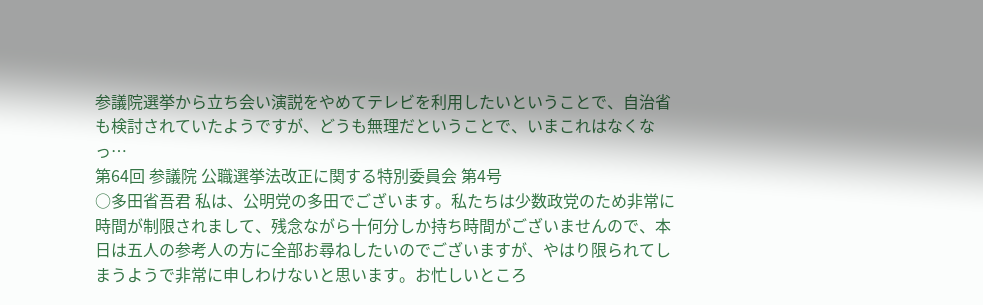参議院選挙から立ち会い演説をやめてテレビを利用したいということで、自治省も検討されていたようですが、どうも無理だということで、いまこれはなくなっ…
第64回 参議院 公職選挙法改正に関する特別委員会 第4号
○多田省吾君 私は、公明党の多田でございます。私たちは少数政党のため非常に時間が制限されまして、残念ながら十何分しか持ち時間がございませんので、本日は五人の参考人の方に全部お尋ねしたいのでございますが、やはり限られてしまうようで非常に申しわけないと思います。お忙しいところ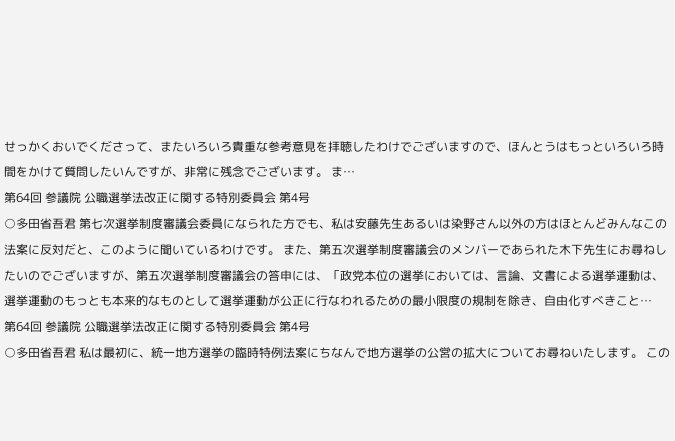せっかくおいでくださって、またいろいろ貴重な参考意見を拝聴したわけでございますので、ほんとうはもっといろいろ時間をかけて質問したいんですが、非常に残念でございます。 ま…
第64回 参議院 公職選挙法改正に関する特別委員会 第4号
○多田省吾君 第七次選挙制度審議会委員になられた方でも、私は安藤先生あるいは染野さん以外の方はほとんどみんなこの法案に反対だと、このように聞いているわけです。 また、第五次選挙制度審議会のメンバーであられた木下先生にお尋ねしたいのでございますが、第五次選挙制度審議会の答申には、「政党本位の選挙においては、言論、文書による選挙運動は、選挙運動のもっとも本来的なものとして選挙運動が公正に行なわれるための最小限度の規制を除き、自由化すべきこと…
第64回 参議院 公職選挙法改正に関する特別委員会 第4号
○多田省吾君 私は最初に、統一地方選挙の臨時特例法案にちなんで地方選挙の公営の拡大についてお尋ねいたします。 この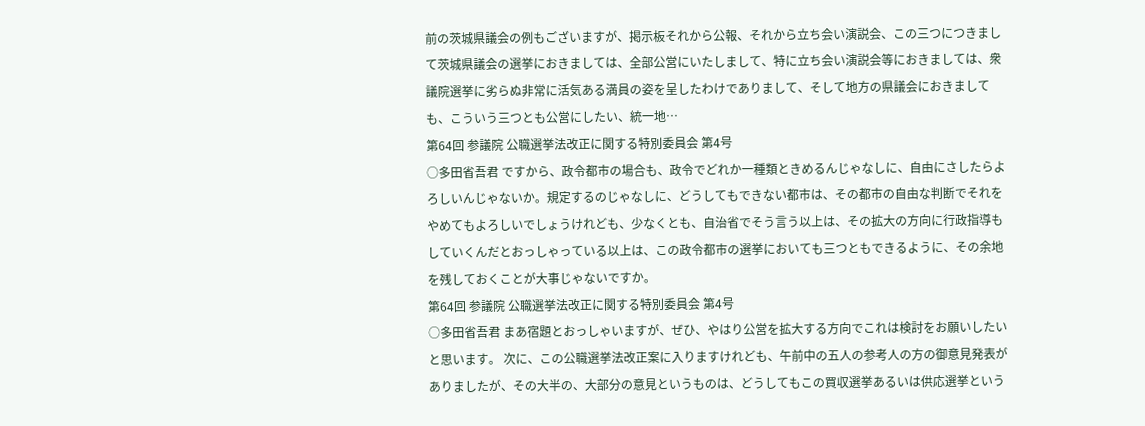前の茨城県議会の例もございますが、掲示板それから公報、それから立ち会い演説会、この三つにつきまして茨城県議会の選挙におきましては、全部公営にいたしまして、特に立ち会い演説会等におきましては、衆議院選挙に劣らぬ非常に活気ある満員の姿を呈したわけでありまして、そして地方の県議会におきましても、こういう三つとも公営にしたい、統一地…
第64回 参議院 公職選挙法改正に関する特別委員会 第4号
○多田省吾君 ですから、政令都市の場合も、政令でどれか一種類ときめるんじゃなしに、自由にさしたらよろしいんじゃないか。規定するのじゃなしに、どうしてもできない都市は、その都市の自由な判断でそれをやめてもよろしいでしょうけれども、少なくとも、自治省でそう言う以上は、その拡大の方向に行政指導もしていくんだとおっしゃっている以上は、この政令都市の選挙においても三つともできるように、その余地を残しておくことが大事じゃないですか。
第64回 参議院 公職選挙法改正に関する特別委員会 第4号
○多田省吾君 まあ宿題とおっしゃいますが、ぜひ、やはり公営を拡大する方向でこれは検討をお願いしたいと思います。 次に、この公職選挙法改正案に入りますけれども、午前中の五人の参考人の方の御意見発表がありましたが、その大半の、大部分の意見というものは、どうしてもこの買収選挙あるいは供応選挙という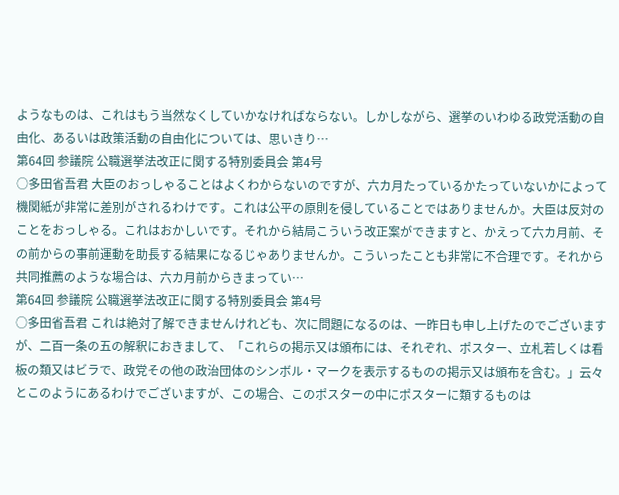ようなものは、これはもう当然なくしていかなければならない。しかしながら、選挙のいわゆる政党活動の自由化、あるいは政策活動の自由化については、思いきり…
第64回 参議院 公職選挙法改正に関する特別委員会 第4号
○多田省吾君 大臣のおっしゃることはよくわからないのですが、六カ月たっているかたっていないかによって機関紙が非常に差別がされるわけです。これは公平の原則を侵していることではありませんか。大臣は反対のことをおっしゃる。これはおかしいです。それから結局こういう改正案ができますと、かえって六カ月前、その前からの事前運動を助長する結果になるじゃありませんか。こういったことも非常に不合理です。それから共同推薦のような場合は、六カ月前からきまってい…
第64回 参議院 公職選挙法改正に関する特別委員会 第4号
○多田省吾君 これは絶対了解できませんけれども、次に問題になるのは、一昨日も申し上げたのでございますが、二百一条の五の解釈におきまして、「これらの掲示又は頒布には、それぞれ、ポスター、立札若しくは看板の類又はビラで、政党その他の政治団体のシンボル・マークを表示するものの掲示又は頒布を含む。」云々とこのようにあるわけでございますが、この場合、このポスターの中にポスターに類するものは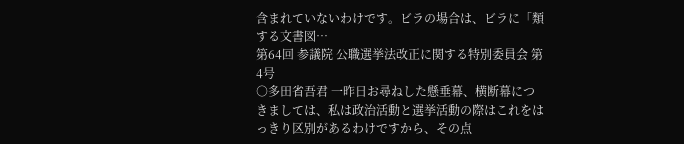含まれていないわけです。ビラの場合は、ビラに「類する文書図…
第64回 参議院 公職選挙法改正に関する特別委員会 第4号
○多田省吾君 一昨日お尋ねした懸垂幕、横断幕につきましては、私は政治活動と選挙活動の際はこれをはっきり区別があるわけですから、その点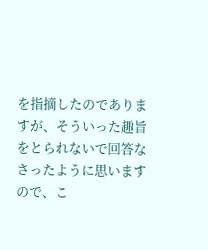を指摘したのでありますが、そういった趣旨をとられないで回答なさったように思いますので、こ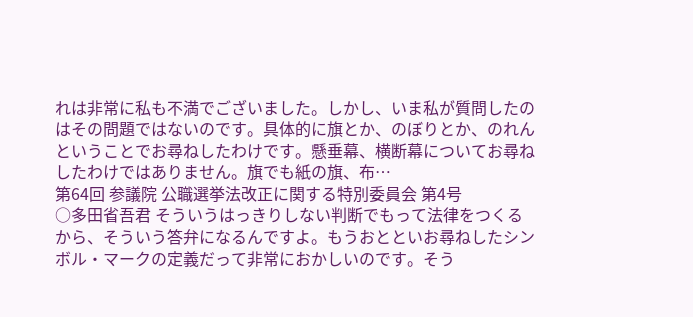れは非常に私も不満でございました。しかし、いま私が質問したのはその問題ではないのです。具体的に旗とか、のぼりとか、のれんということでお尋ねしたわけです。懸垂幕、横断幕についてお尋ねしたわけではありません。旗でも紙の旗、布…
第64回 参議院 公職選挙法改正に関する特別委員会 第4号
○多田省吾君 そういうはっきりしない判断でもって法律をつくるから、そういう答弁になるんですよ。もうおとといお尋ねしたシンボル・マークの定義だって非常におかしいのです。そう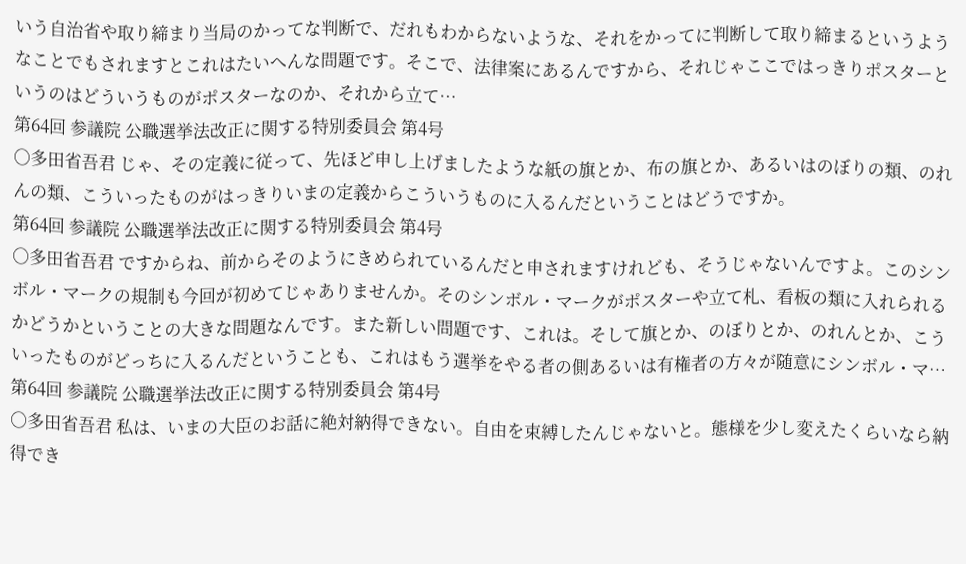いう自治省や取り締まり当局のかってな判断で、だれもわからないような、それをかってに判断して取り締まるというようなことでもされますとこれはたいへんな問題です。そこで、法律案にあるんですから、それじゃここではっきりポスターというのはどういうものがポスターなのか、それから立て…
第64回 参議院 公職選挙法改正に関する特別委員会 第4号
○多田省吾君 じゃ、その定義に従って、先ほど申し上げましたような紙の旗とか、布の旗とか、あるいはのぼりの類、のれんの類、こういったものがはっきりいまの定義からこういうものに入るんだということはどうですか。
第64回 参議院 公職選挙法改正に関する特別委員会 第4号
○多田省吾君 ですからね、前からそのようにきめられているんだと申されますけれども、そうじゃないんですよ。このシンボル・マークの規制も今回が初めてじゃありませんか。そのシンボル・マークがポスターや立て札、看板の類に入れられるかどうかということの大きな問題なんです。また新しい問題です、これは。そして旗とか、のぼりとか、のれんとか、こういったものがどっちに入るんだということも、これはもう選挙をやる者の側あるいは有権者の方々が随意にシンボル・マ…
第64回 参議院 公職選挙法改正に関する特別委員会 第4号
○多田省吾君 私は、いまの大臣のお話に絶対納得できない。自由を束縛したんじゃないと。態様を少し変えたくらいなら納得でき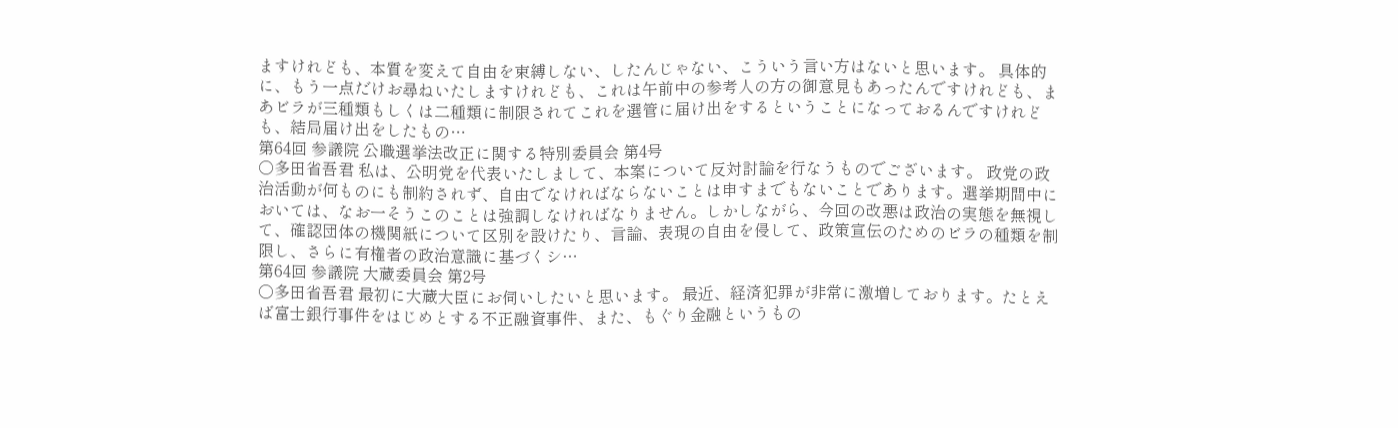ますけれども、本質を変えて自由を束縛しない、したんじゃない、こういう言い方はないと思います。 具体的に、もう一点だけお尋ねいたしますけれども、これは午前中の参考人の方の御意見もあったんですけれども、まあビラが三種類もしくは二種類に制限されてこれを選管に届け出をするということになっておるんですけれども、結局届け出をしたもの…
第64回 参議院 公職選挙法改正に関する特別委員会 第4号
○多田省吾君 私は、公明党を代表いたしまして、本案について反対討論を行なうものでございます。 政党の政治活動が何ものにも制約されず、自由でなければならないことは申すまでもないことであります。選挙期間中においては、なお一そうこのことは強調しなければなりません。しかしながら、今回の改悪は政治の実態を無視して、確認団体の機関紙について区別を設けたり、言論、表現の自由を侵して、政策宣伝のためのビラの種類を制限し、さらに有権者の政治意識に基づくシ…
第64回 参議院 大蔵委員会 第2号
○多田省吾君 最初に大蔵大臣にお伺いしたいと思います。 最近、経済犯罪が非常に激増しております。たとえば富士銀行事件をはじめとする不正融資事件、また、もぐり金融というもの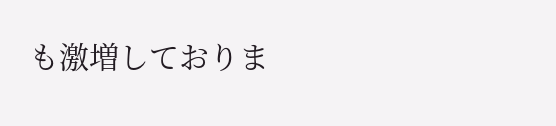も激増しておりま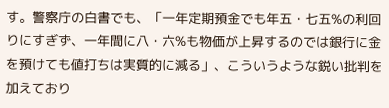す。警察庁の白書でも、「一年定期預金でも年五・七五%の利回りにすぎず、一年間に八・六%も物価が上昇するのでは銀行に金を預けても値打ちは実質的に減る」、こういうような鋭い批判を加えており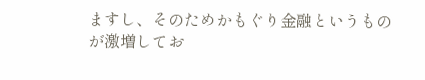ますし、そのためかもぐり金融というものが激増してお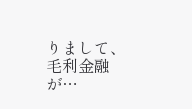りまして、毛利金融が…